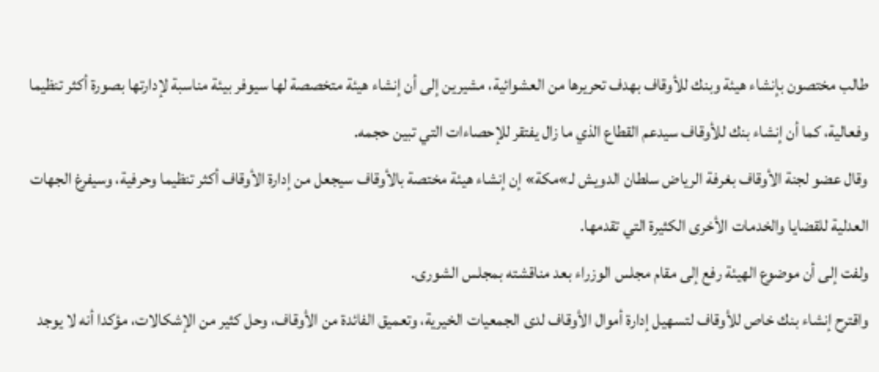طالب مختصون بإنشاء هيئة وبنك للأوقاف بهدف تحريرها من العشوائية، مشيرين إلى أن إنشاء هيئة متخصصة لها سيوفر بيئة مناسبة لإدارتها بصورة أكثر تنظيما وفعالية، كما أن إنشاء بنك للأوقاف سيدعم القطاع الذي ما زال يفتقر للإحصاءات التي تبين حجمه.
وقال عضو لجنة الأوقاف بغرفة الرياض سلطان الدويش لـ»مكة» إن إنشاء هيئة مختصة بالأوقاف سيجعل من إدارة الأوقاف أكثر تنظيما وحرفية، وسيفرغ الجهات العدلية للقضايا والخدمات الأخرى الكثيرة التي تقدمها.
ولفت إلى أن موضوع الهيئة رفع إلى مقام مجلس الوزراء بعد مناقشته بمجلس الشورى.
واقترح إنشاء بنك خاص للأوقاف لتسهيل إدارة أموال الأوقاف لدى الجمعيات الخيرية، وتعميق الفائدة من الأوقاف، وحل كثير من الإشكالات، مؤكدا أنه لا يوجد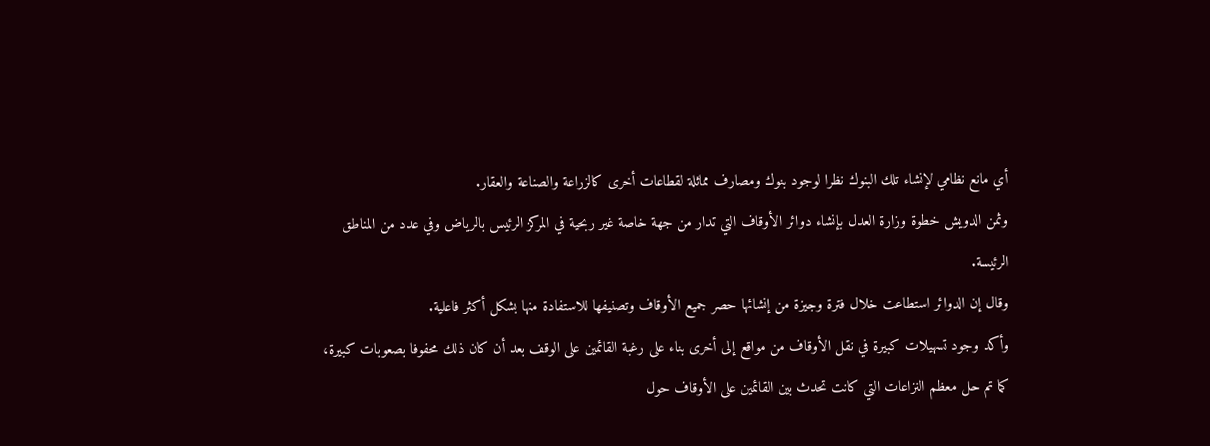أي مانع نظامي لإنشاء تلك البنوك نظرا لوجود بنوك ومصارف مماثلة لقطاعات أخرى كالزراعة والصناعة والعقار.
وثمن الدويش خطوة وزارة العدل بإنشاء دوائر الأوقاف التي تدار من جهة خاصة غير ربحية في المركز الرئيس بالرياض وفي عدد من المناطق الرئيسة.
وقال إن الدوائر استطاعت خلال فترة وجيزة من إنشائها حصر جميع الأوقاف وتصنيفها للاستفادة منها بشكل أكثر فاعلية.
وأكد وجود تسهيلات كبيرة في نقل الأوقاف من مواقع إلى أخرى بناء على رغبة القائمين على الوقف بعد أن كان ذلك محفوفا بصعوبات كبيرة، كما تم حل معظم النزاعات التي كانت تحدث بين القائمين على الأوقاف حول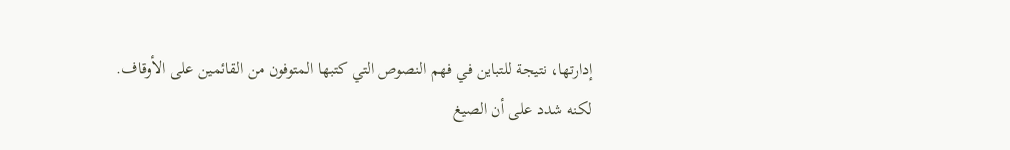إدارتها، نتيجة للتباين في فهم النصوص التي كتبها المتوفون من القائمين على الأوقاف.
لكنه شدد على أن الصيغ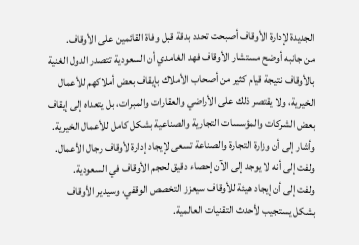الجديدة لإدارة الأوقاف أصبحت تحدد بدقة قبل وفاة القائمين على الأوقاف.
من جانبه أوضح مستشار الأوقاف فهد الغامدي أن السعودية تتصدر الدول الغنية بالأوقاف نتيجة قيام كثير من أصحاب الأملاك بإيقاف بعض أملاكهم للأعمال الخيرية، ولا يقتصر ذلك على الأراضي والعقارات والمبرات، بل يتعداه إلى إيقاف بعض الشركات والمؤسسات التجارية والصناعية بشكل كامل للأعمال الخيرية.
وأشار إلى أن وزارة التجارة والصناعة تسعى لإيجاد إدارة لأوقاف رجال الأعمال.
ولفت إلى أنه لا يوجد إلى الآن إحصاء دقيق لحجم الأوقاف في السعودية.
ولفت إلى أن إيجاد هيئة للأوقاف سيعزز التخصص الوقفي، وسيدير الأوقاف بشكل يستجيب لأحدث التقنيات العالمية.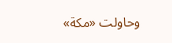وحاولت «مكة»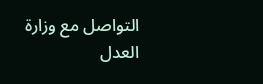التواصل مع وزارة العدل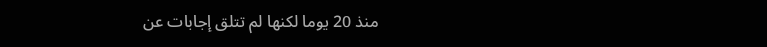منذ 20 يوما لكنها لم تتلق إجابات عن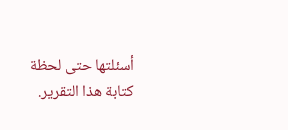أسئلتها حتى لحظة كتابة هذا التقرير.